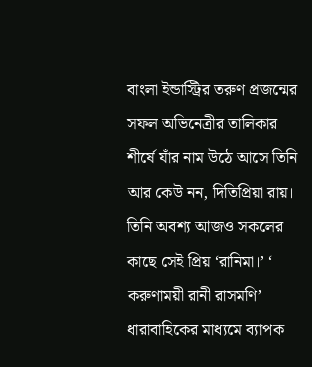বাংলা ইন্ডাস্ট্রির তরুণ প্রজন্মের সফল অভিনেত্রীর তালিকার শীর্ষে যাঁর নাম উঠে আসে তিনি আর কেউ নন, দিতিপ্রিয়া রায়। তিনি অবশ্য আজও সকলের কাছে সেই প্রিয় ‘রানিমা।’ ‘ করুণাময়ী রানী রাসমণি’ ধারাবাহিকের মাধ্যমে ব্যাপক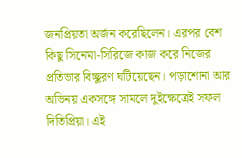জনপ্রিয়তা অর্জন করেছিলেন। এরপর বেশ কিছু সিনেমা-সিরিজে কাজ করে নিজের প্রতিভার বিচ্ছুরণ ঘটিয়েছেন। পড়াশোনা আর অভিনয় একসঙ্গে সামলে দুইক্ষেত্রেই সফল দিতিপ্রিয়া। এই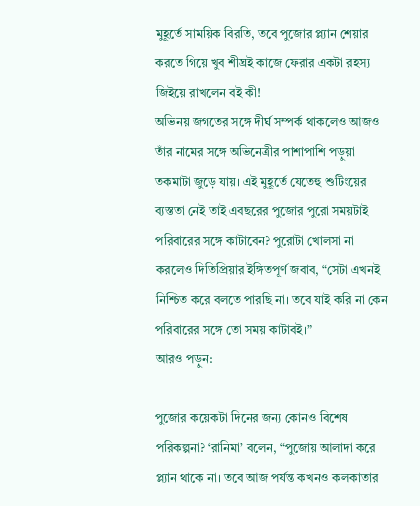মুহূর্তে সাময়িক বিরতি, তবে পুজোর প্ল্যান শেয়ার করতে গিয়ে খুব শীঘ্রই কাজে ফেরার একটা রহস্য জিইয়ে রাখলেন বই কী!
অভিনয় জগতের সঙ্গে দীর্ঘ সম্পর্ক থাকলেও আজও তাঁর নামের সঙ্গে অভিনেত্রীর পাশাপাশি পড়ুয়া তকমাটা জুড়ে যায়। এই মুহূর্তে যেতেহু শুটিংয়ের ব্যস্ততা নেই তাই এবছরের পুজোর পুরো সময়টাই পরিবারের সঙ্গে কাটাবেন? পুরোটা খোলসা না করলেও দিতিপ্রিয়ার ইঙ্গিতপূর্ণ জবাব, “সেটা এখনই নিশ্চিত করে বলতে পারছি না। তবে যাই করি না কেন পরিবারের সঙ্গে তো সময় কাটাবই।”
আরও পড়ুন:

পুজোর কয়েকটা দিনের জন্য কোনও বিশেষ পরিকল্পনা? ‘রানিমা’ বলেন, “পুজোয় আলাদা করে প্ল্যান থাকে না। তবে আজ পর্যন্ত কখনও কলকাতার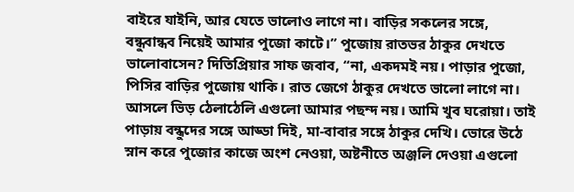বাইরে যাইনি, আর যেতে ভালোও লাগে না। বাড়ির সকলের সঙ্গে, বন্ধুবান্ধব নিয়েই আমার পুজো কাটে।” পুজোয় রাতভর ঠাকুর দেখতে ভালোবাসেন? দিতিপ্রিয়ার সাফ জবাব, “না, একদমই নয়। পাড়ার পুজো, পিসির বাড়ির পুজোয় থাকি। রাত জেগে ঠাকুর দেখতে ভালো লাগে না। আসলে ভিড় ঠেলাঠেলি এগুলো আমার পছন্দ নয়। আমি খুব ঘরোয়া। তাই পাড়ায় বন্ধুদের সঙ্গে আড্ডা দিই, মা-বাবার সঙ্গে ঠাকুর দেখি। ভোরে উঠে স্নান করে পুজোর কাজে অংশ নেওয়া, অষ্টনীতে অঞ্জলি দেওয়া এগুলো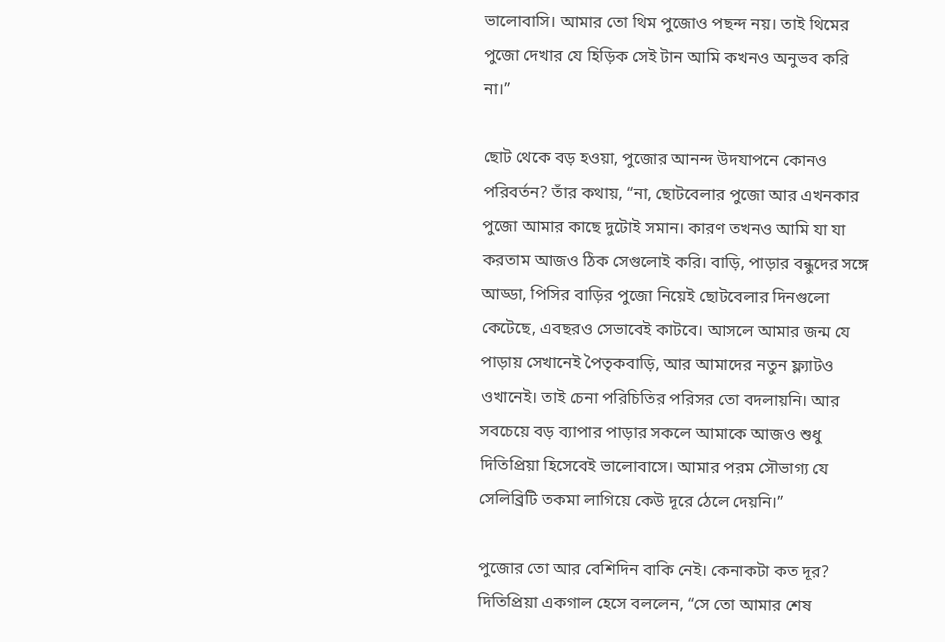ভালোবাসি। আমার তো থিম পুজোও পছন্দ নয়। তাই থিমের পুজো দেখার যে হিড়িক সেই টান আমি কখনও অনুভব করি না।”

ছোট থেকে বড় হওয়া, পুজোর আনন্দ উদযাপনে কোনও পরিবর্তন? তাঁর কথায়, “না, ছোটবেলার পুজো আর এখনকার পুজো আমার কাছে দুটোই সমান। কারণ তখনও আমি যা যা করতাম আজও ঠিক সেগুলোই করি। বাড়ি, পাড়ার বন্ধুদের সঙ্গে আড্ডা, পিসির বাড়ির পুজো নিয়েই ছোটবেলার দিনগুলো কেটেছে, এবছরও সেভাবেই কাটবে। আসলে আমার জন্ম যে পাড়ায় সেখানেই পৈতৃকবাড়ি, আর আমাদের নতুন ফ্ল্যাটও ওখানেই। তাই চেনা পরিচিতির পরিসর তো বদলায়নি। আর সবচেয়ে বড় ব্যাপার পাড়ার সকলে আমাকে আজও শুধু দিতিপ্রিয়া হিসেবেই ভালোবাসে। আমার পরম সৌভাগ্য যে সেলিব্রিটি তকমা লাগিয়ে কেউ দূরে ঠেলে দেয়নি।”

পুজোর তো আর বেশিদিন বাকি নেই। কেনাকটা কত দূর? দিতিপ্রিয়া একগাল হেসে বললেন, “সে তো আমার শেষ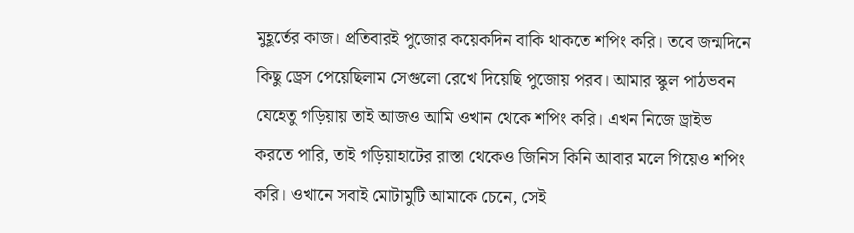মুহূর্তের কাজ। প্রতিবারই পুজোর কয়েকদিন বাকি থাকতে শপিং করি। তবে জন্মদিনে কিছু ড্রেস পেয়েছিলাম সেগুলো রেখে দিয়েছি পুজোয় পরব। আমার স্কুল পাঠভবন যেহেতু গড়িয়ায় তাই আজও আমি ওখান থেকে শপিং করি। এখন নিজে ড্রাইভ করতে পারি, তাই গড়িয়াহাটের রাস্তা থেকেও জিনিস কিনি আবার মলে গিয়েও শপিং করি। ওখানে সবাই মোটামুটি আমাকে চেনে, সেই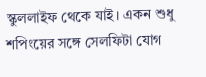স্কুললাইফ থেকে যাই। একন শুধু শপিংয়ের সঙ্গে সেলফিটা যোগ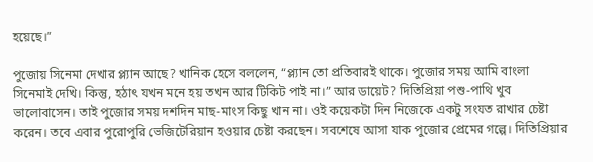হয়েছে।”

পুজোয় সিনেমা দেখার প্ল্যান আছে? খানিক হেসে বললেন, “প্ল্যান তো প্রতিবারই থাকে। পুজোর সময় আমি বাংলা সিনেমাই দেখি। কিন্তু, হঠাৎ যখন মনে হয় তখন আর টিকিট পাই না।” আর ডায়েট? দিতিপ্রিয়া পশু-পাথি খুব ভালোবাসেন। তাই পুজোর সময় দশদিন মাছ-মাংস কিছু খান না। ওই কয়েকটা দিন নিজেকে একটু সংযত রাখার চেষ্টা করেন। তবে এবার পুরোপুরি ভেজিটেরিয়ান হওয়ার চেষ্টা করছেন। সবশেষে আসা যাক পুজোর প্রেমের গল্পে। দিতিপ্রিয়ার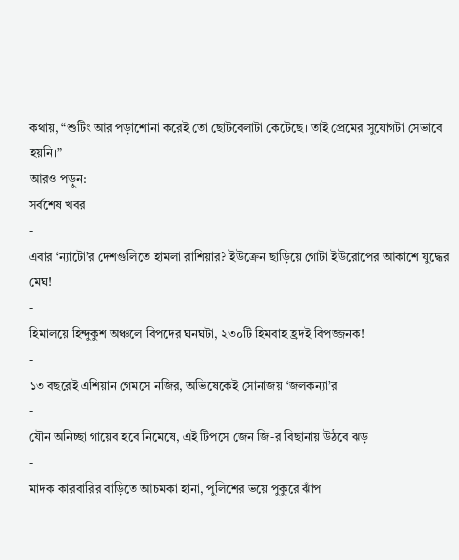কথায়, “শুটিং আর পড়াশোনা করেই তো ছোটবেলাটা কেটেছে। তাই প্রেমের সুযোগটা সেভাবে হয়নি।”
আরও পড়ুন:
সর্বশেষ খবর
-
এবার ‘ন্যাটো’র দেশগুলিতে হামলা রাশিয়ার? ইউক্রেন ছাড়িয়ে গোটা ইউরোপের আকাশে যুদ্ধের মেঘ!
-
হিমালয়ে হিন্দুকুশ অঞ্চলে বিপদের ঘনঘটা, ২৩০টি হিমবাহ হ্রদই বিপজ্জনক!
-
১৩ বছরেই এশিয়ান গেমসে নজির, অভিষেকেই সোনাজয় ‘জলকন্যা’র
-
যৌন অনিচ্ছা গায়েব হবে নিমেষে, এই টিপসে জেন জি-র বিছানায় উঠবে ঝড়
-
মাদক কারবারির বাড়িতে আচমকা হানা, পুলিশের ভয়ে পুকুরে ঝাঁপ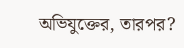অভিযুক্তের, তারপর?